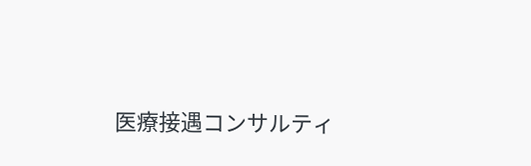医療接遇コンサルティ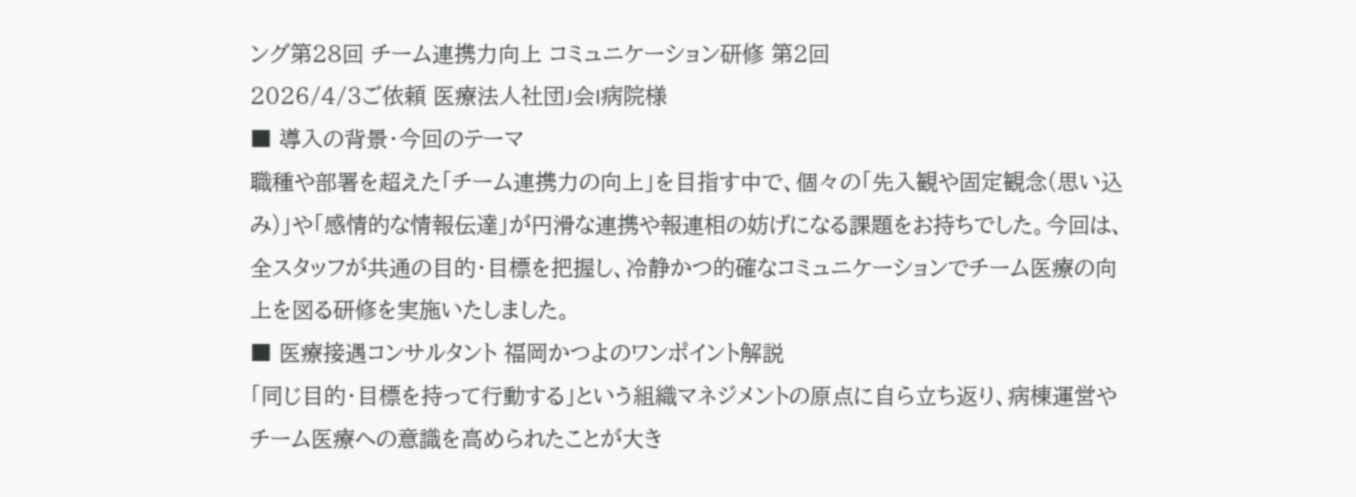ング第28回 チーム連携力向上 コミュニケーション研修 第2回
2026/4/3ご依頼 医療法人社団J会I病院様
■ 導入の背景・今回のテーマ
職種や部署を超えた「チーム連携力の向上」を目指す中で、個々の「先入観や固定観念(思い込み)」や「感情的な情報伝達」が円滑な連携や報連相の妨げになる課題をお持ちでした。今回は、全スタッフが共通の目的・目標を把握し、冷静かつ的確なコミュニケーションでチーム医療の向上を図る研修を実施いたしました。
■ 医療接遇コンサルタント 福岡かつよのワンポイント解説
「同じ目的・目標を持って行動する」という組織マネジメントの原点に自ら立ち返り、病棟運営やチーム医療への意識を高められたことが大き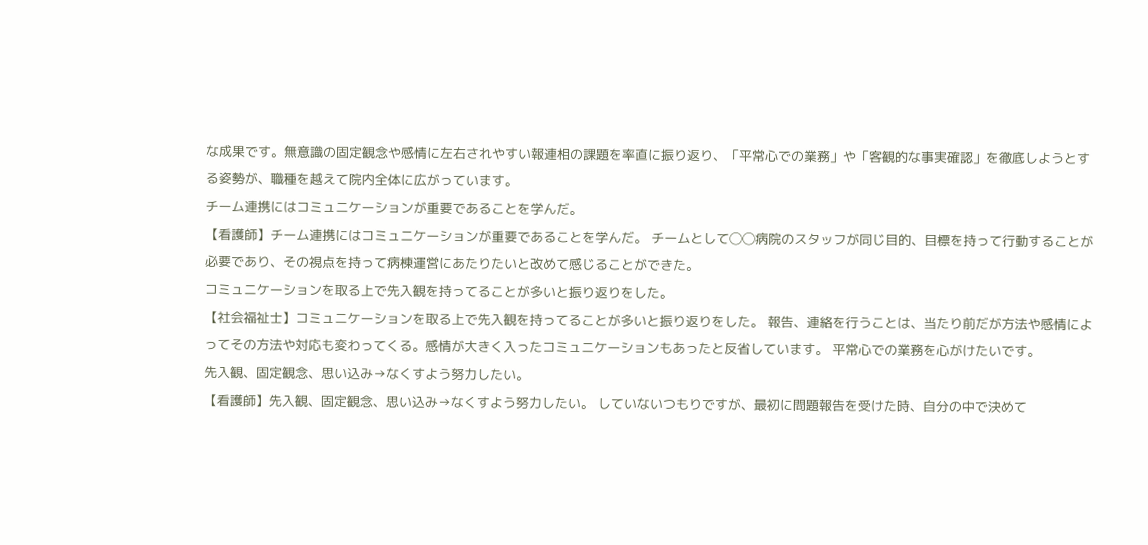な成果です。無意識の固定観念や感情に左右されやすい報連相の課題を率直に振り返り、「平常心での業務」や「客観的な事実確認」を徹底しようとする姿勢が、職種を越えて院内全体に広がっています。
チーム連携にはコミュニケーションが重要であることを学んだ。
【看護師】チーム連携にはコミュニケーションが重要であることを学んだ。 チームとして◯◯病院のスタッフが同じ目的、目標を持って行動することが必要であり、その視点を持って病棟運営にあたりたいと改めて感じることができた。
コミュニケーションを取る上で先入観を持ってることが多いと振り返りをした。
【社会福祉士】コミュニケーションを取る上で先入観を持ってることが多いと振り返りをした。 報告、連絡を行うことは、当たり前だが方法や感情によってその方法や対応も変わってくる。感情が大きく入ったコミュニケーションもあったと反省しています。 平常心での業務を心がけたいです。
先入観、固定観念、思い込み→なくすよう努力したい。
【看護師】先入観、固定観念、思い込み→なくすよう努力したい。 していないつもりですが、最初に問題報告を受けた時、自分の中で決めて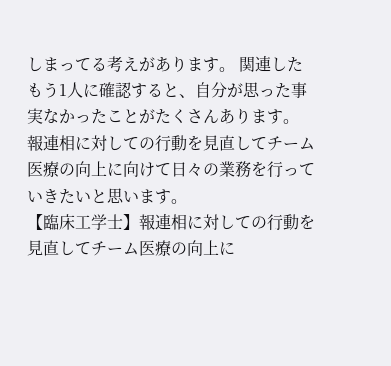しまってる考えがあります。 関連した もう1人に確認すると、自分が思った事実なかったことがたくさんあります。
報連相に対しての行動を見直してチーム医療の向上に向けて日々の業務を行っていきたいと思います。
【臨床工学士】報連相に対しての行動を見直してチーム医療の向上に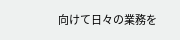向けて日々の業務を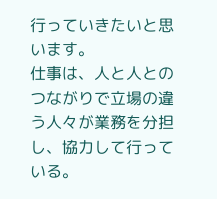行っていきたいと思います。
仕事は、人と人とのつながりで立場の違う人々が業務を分担し、協力して行っている。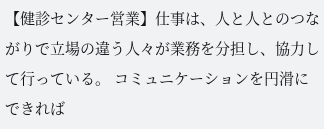【健診センター営業】仕事は、人と人とのつながりで立場の違う人々が業務を分担し、協力して行っている。 コミュニケーションを円滑にできれば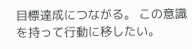目標達成につながる。 この意識を持って行動に移したい。